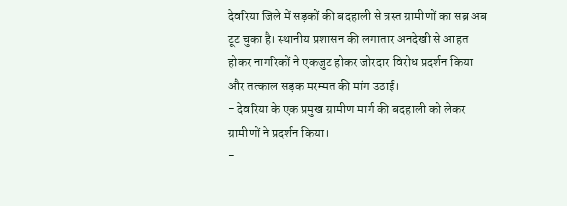देवरिया जिले में सड़कों की बदहाली से त्रस्त ग्रामीणों का सब्र अब टूट चुका है। स्थानीय प्रशासन की लगातार अनदेखी से आहत होकर नागरिकों ने एकजुट होकर जोरदार विरोध प्रदर्शन किया और तत्काल सड़क मरम्मत की मांग उठाई।
- देवरिया के एक प्रमुख ग्रामीण मार्ग की बदहाली को लेकर ग्रामीणों ने प्रदर्शन किया।
-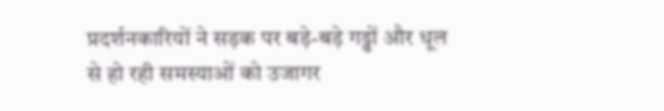प्रदर्शनकारियों ने सड़क पर बड़े-बड़े गड्ढों और धूल से हो रही समस्याओं को उजागर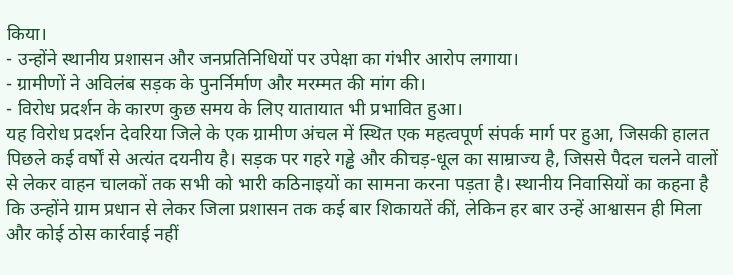किया।
- उन्होंने स्थानीय प्रशासन और जनप्रतिनिधियों पर उपेक्षा का गंभीर आरोप लगाया।
- ग्रामीणों ने अविलंब सड़क के पुनर्निर्माण और मरम्मत की मांग की।
- विरोध प्रदर्शन के कारण कुछ समय के लिए यातायात भी प्रभावित हुआ।
यह विरोध प्रदर्शन देवरिया जिले के एक ग्रामीण अंचल में स्थित एक महत्वपूर्ण संपर्क मार्ग पर हुआ, जिसकी हालत पिछले कई वर्षों से अत्यंत दयनीय है। सड़क पर गहरे गड्ढे और कीचड़-धूल का साम्राज्य है, जिससे पैदल चलने वालों से लेकर वाहन चालकों तक सभी को भारी कठिनाइयों का सामना करना पड़ता है। स्थानीय निवासियों का कहना है कि उन्होंने ग्राम प्रधान से लेकर जिला प्रशासन तक कई बार शिकायतें कीं, लेकिन हर बार उन्हें आश्वासन ही मिला और कोई ठोस कार्रवाई नहीं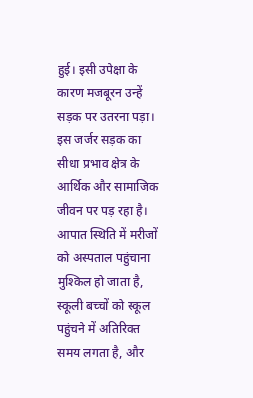हुई। इसी उपेक्षा के कारण मजबूरन उन्हें सड़क पर उतरना पड़ा।
इस जर्जर सड़क का सीधा प्रभाव क्षेत्र के आर्थिक और सामाजिक जीवन पर पड़ रहा है। आपात स्थिति में मरीजों को अस्पताल पहुंचाना मुश्किल हो जाता है, स्कूली बच्चों को स्कूल पहुंचने में अतिरिक्त समय लगता है, और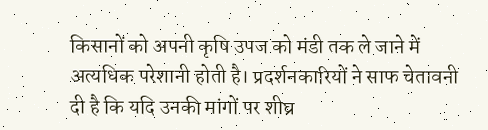किसानों को अपनी कृषि उपज को मंडी तक ले जाने में अत्यधिक परेशानी होती है। प्रदर्शनकारियों ने साफ चेतावनी दी है कि यदि उनकी मांगों पर शीघ्र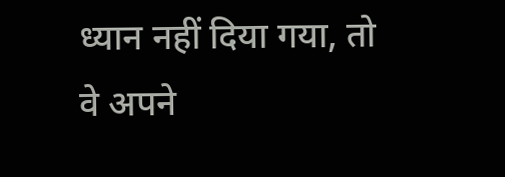ध्यान नहीं दिया गया, तो वे अपने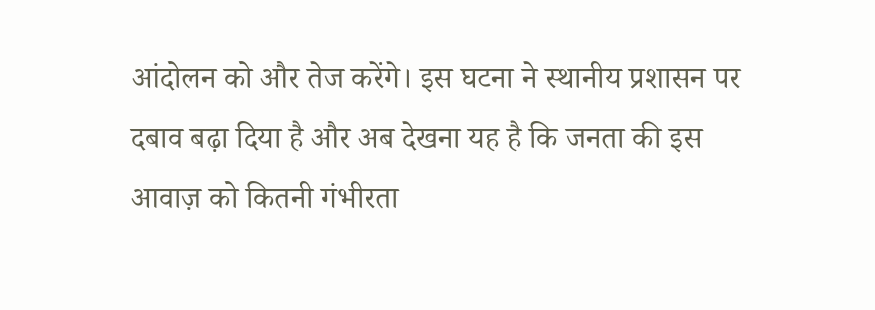आंदोलन को और तेज करेंगे। इस घटना ने स्थानीय प्रशासन पर दबाव बढ़ा दिया है और अब देखना यह है कि जनता की इस आवाज़ को कितनी गंभीरता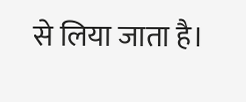से लिया जाता है।